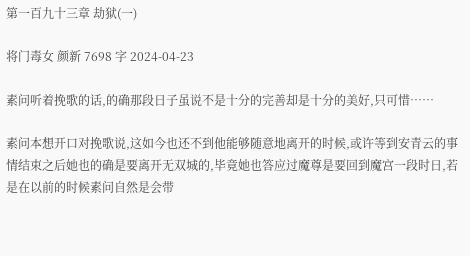第一百九十三章 劫狱(一)

将门毒女 颜新 7698 字 2024-04-23

素问听着挽歌的话,的确那段日子虽说不是十分的完善却是十分的美好,只可惜……

素问本想开口对挽歌说,这如今也还不到他能够随意地离开的时候,或许等到安青云的事情结束之后她也的确是要离开无双城的,毕竟她也答应过魔尊是要回到魔宫一段时日,若是在以前的时候素问自然是会带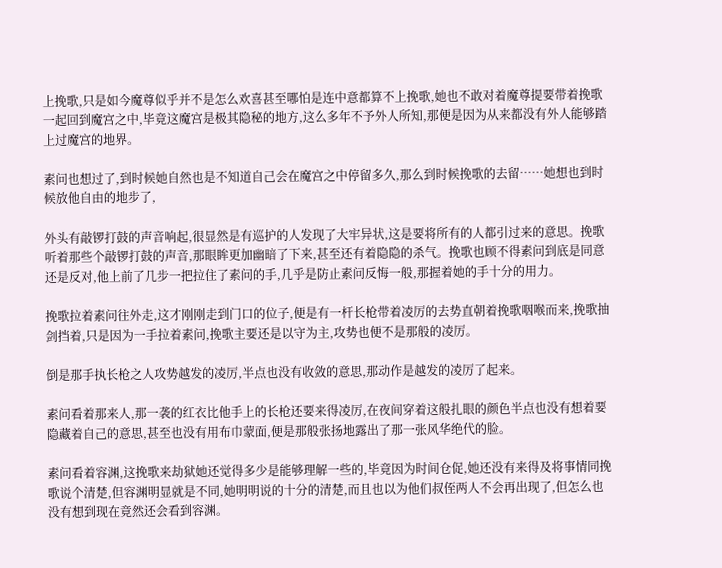上挽歌,只是如今魔尊似乎并不是怎么欢喜甚至哪怕是连中意都算不上挽歌,她也不敢对着魔尊提要带着挽歌一起回到魔宫之中,毕竟这魔宫是极其隐秘的地方,这么多年不予外人所知,那便是因为从来都没有外人能够踏上过魔宫的地界。

素问也想过了,到时候她自然也是不知道自己会在魔宫之中停留多久,那么到时候挽歌的去留……她想也到时候放他自由的地步了,

外头有敲锣打鼓的声音响起,很显然是有巡护的人发现了大牢异状,这是要将所有的人都引过来的意思。挽歌听着那些个敲锣打鼓的声音,那眼眸更加幽暗了下来,甚至还有着隐隐的杀气。挽歌也顾不得素问到底是同意还是反对,他上前了几步一把拉住了素问的手,几乎是防止素问反悔一般,那握着她的手十分的用力。

挽歌拉着素问往外走,这才刚刚走到门口的位子,便是有一杆长枪带着凌厉的去势直朝着挽歌咽喉而来,挽歌抽剑挡着,只是因为一手拉着素问,挽歌主要还是以守为主,攻势也便不是那般的凌厉。

倒是那手执长枪之人攻势越发的凌厉,半点也没有收敛的意思,那动作是越发的凌厉了起来。

素问看着那来人,那一袭的红衣比他手上的长枪还要来得凌厉,在夜间穿着这般扎眼的颜色半点也没有想着要隐藏着自己的意思,甚至也没有用布巾蒙面,便是那般张扬地露出了那一张风华绝代的脸。

素问看着容渊,这挽歌来劫狱她还觉得多少是能够理解一些的,毕竟因为时间仓促,她还没有来得及将事情同挽歌说个清楚,但容渊明显就是不同,她明明说的十分的清楚,而且也以为他们叔侄两人不会再出现了,但怎么也没有想到现在竟然还会看到容渊。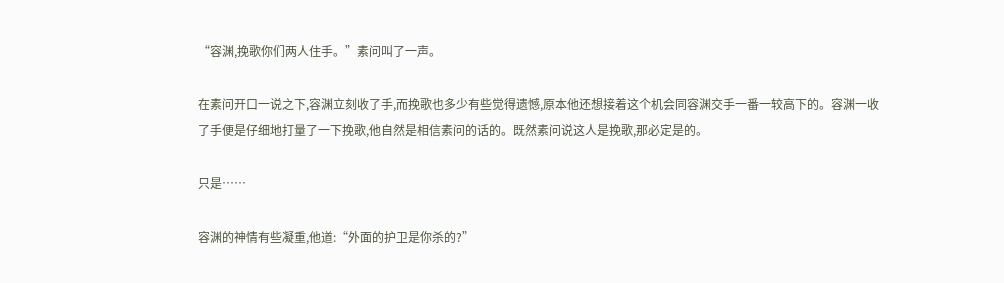“容渊,挽歌你们两人住手。”素问叫了一声。

在素问开口一说之下,容渊立刻收了手,而挽歌也多少有些觉得遗憾,原本他还想接着这个机会同容渊交手一番一较高下的。容渊一收了手便是仔细地打量了一下挽歌,他自然是相信素问的话的。既然素问说这人是挽歌,那必定是的。

只是……

容渊的神情有些凝重,他道:“外面的护卫是你杀的?”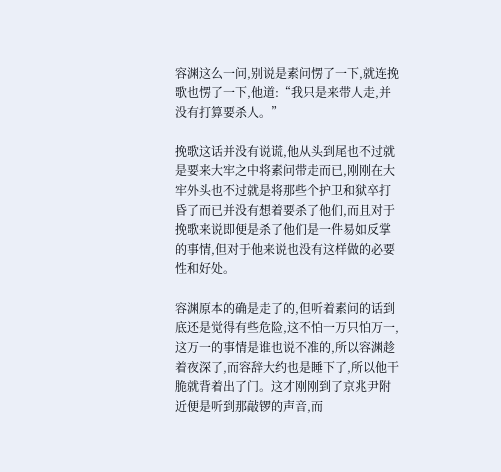容渊这么一问,别说是素问愣了一下,就连挽歌也愣了一下,他道:“我只是来带人走,并没有打算要杀人。”

挽歌这话并没有说谎,他从头到尾也不过就是要来大牢之中将素问带走而已,刚刚在大牢外头也不过就是将那些个护卫和狱卒打昏了而已并没有想着要杀了他们,而且对于挽歌来说即便是杀了他们是一件易如反掌的事情,但对于他来说也没有这样做的必要性和好处。

容渊原本的确是走了的,但听着素问的话到底还是觉得有些危险,这不怕一万只怕万一,这万一的事情是谁也说不准的,所以容渊趁着夜深了,而容辞大约也是睡下了,所以他干脆就背着出了门。这才刚刚到了京兆尹附近便是听到那敲锣的声音,而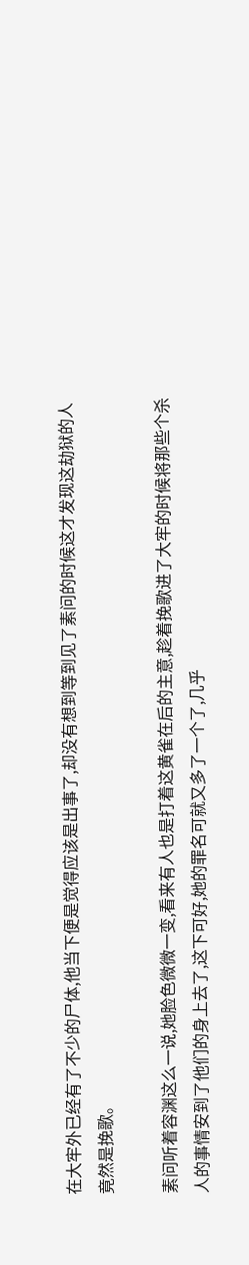在大牢外已经有了不少的尸体,他当下便是觉得应该是出事了,却没有想到等到见了素问的时候这才发现这劫狱的人竟然是挽歌。

素问听着容渊这么一说,她脸色微微一变,看来有人也是打着这黄雀在后的主意,趁着挽歌进了大牢的时候将那些个杀人的事情安到了他们的身上去了,这下可好,她的罪名可就又多了一个了,几乎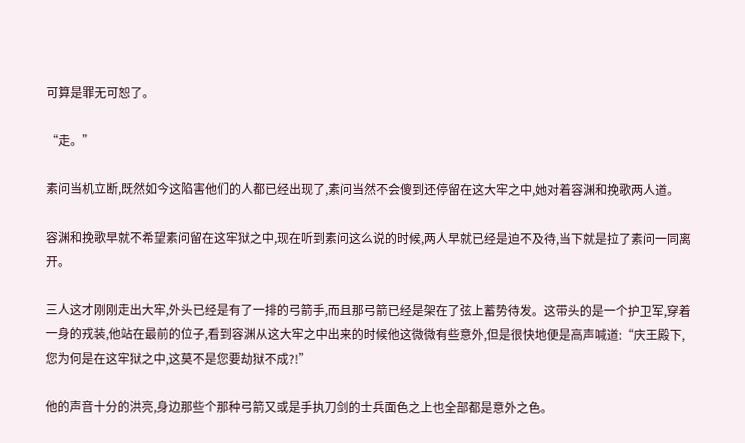可算是罪无可恕了。

“走。”

素问当机立断,既然如今这陷害他们的人都已经出现了,素问当然不会傻到还停留在这大牢之中,她对着容渊和挽歌两人道。

容渊和挽歌早就不希望素问留在这牢狱之中,现在听到素问这么说的时候,两人早就已经是迫不及待,当下就是拉了素问一同离开。

三人这才刚刚走出大牢,外头已经是有了一排的弓箭手,而且那弓箭已经是架在了弦上蓄势待发。这带头的是一个护卫军,穿着一身的戎装,他站在最前的位子,看到容渊从这大牢之中出来的时候他这微微有些意外,但是很快地便是高声喊道:“庆王殿下,您为何是在这牢狱之中,这莫不是您要劫狱不成?!”

他的声音十分的洪亮,身边那些个那种弓箭又或是手执刀剑的士兵面色之上也全部都是意外之色。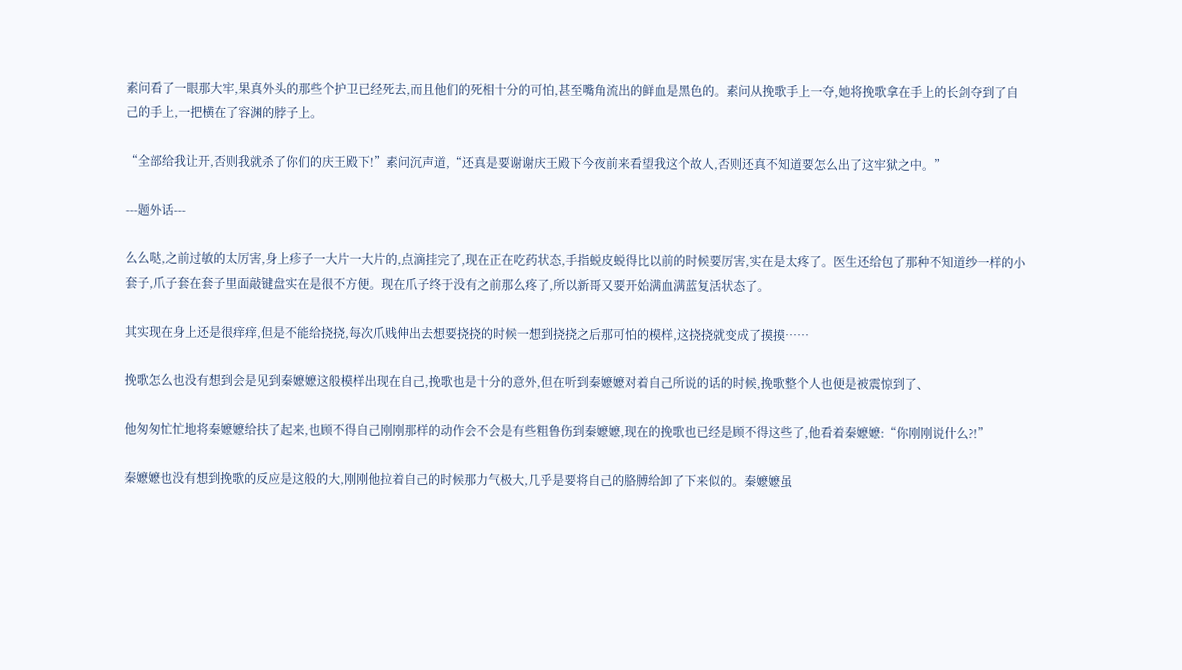素问看了一眼那大牢,果真外头的那些个护卫已经死去,而且他们的死相十分的可怕,甚至嘴角流出的鲜血是黑色的。素问从挽歌手上一夺,她将挽歌拿在手上的长剑夺到了自己的手上,一把横在了容渊的脖子上。

“全部给我让开,否则我就杀了你们的庆王殿下!”素问沉声道,“还真是要谢谢庆王殿下今夜前来看望我这个故人,否则还真不知道要怎么出了这牢狱之中。”

---题外话---

么么哒,之前过敏的太厉害,身上疹子一大片一大片的,点滴挂完了,现在正在吃药状态,手指蜕皮蜕得比以前的时候要厉害,实在是太疼了。医生还给包了那种不知道纱一样的小套子,爪子套在套子里面敲键盘实在是很不方便。现在爪子终于没有之前那么疼了,所以新哥又要开始满血满蓝复活状态了。

其实现在身上还是很痒痒,但是不能给挠挠,每次爪贱伸出去想要挠挠的时候一想到挠挠之后那可怕的模样,这挠挠就变成了摸摸……

挽歌怎么也没有想到会是见到秦嬷嬷这般模样出现在自己,挽歌也是十分的意外,但在听到秦嬷嬷对着自己所说的话的时候,挽歌整个人也便是被震惊到了、

他匆匆忙忙地将秦嬷嬷给扶了起来,也顾不得自己刚刚那样的动作会不会是有些粗鲁伤到秦嬷嬷,现在的挽歌也已经是顾不得这些了,他看着秦嬷嬷:“你刚刚说什么?!”

秦嬷嬷也没有想到挽歌的反应是这般的大,刚刚他拉着自己的时候那力气极大,几乎是要将自己的胳膊给卸了下来似的。秦嬷嬷虽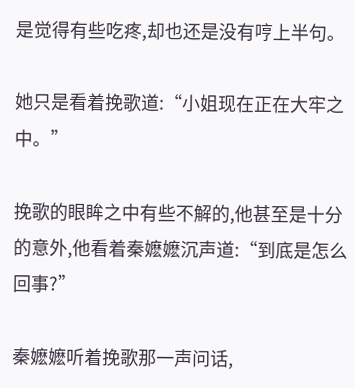是觉得有些吃疼,却也还是没有哼上半句。

她只是看着挽歌道:“小姐现在正在大牢之中。”

挽歌的眼眸之中有些不解的,他甚至是十分的意外,他看着秦嬷嬷沉声道:“到底是怎么回事?”

秦嬷嬷听着挽歌那一声问话,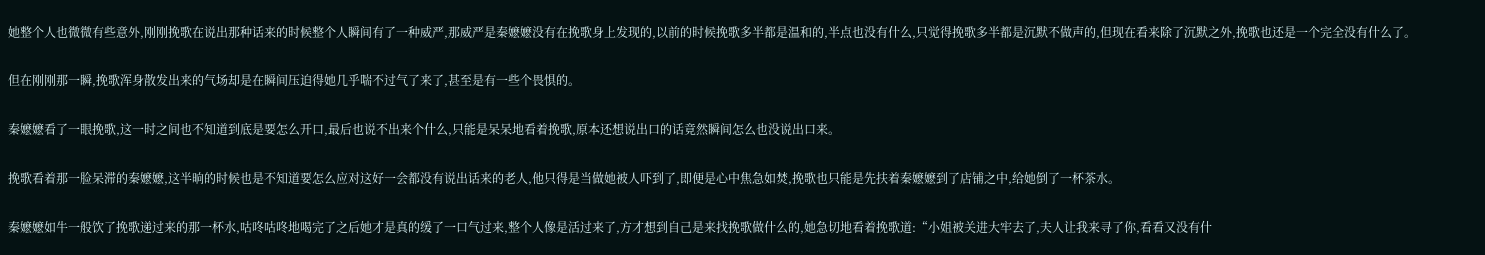她整个人也微微有些意外,刚刚挽歌在说出那种话来的时候整个人瞬间有了一种威严,那威严是秦嬷嬷没有在挽歌身上发现的,以前的时候挽歌多半都是温和的,半点也没有什么,只觉得挽歌多半都是沉默不做声的,但现在看来除了沉默之外,挽歌也还是一个完全没有什么了。

但在刚刚那一瞬,挽歌浑身散发出来的气场却是在瞬间压迫得她几乎喘不过气了来了,甚至是有一些个畏惧的。

秦嬷嬷看了一眼挽歌,这一时之间也不知道到底是要怎么开口,最后也说不出来个什么,只能是呆呆地看着挽歌,原本还想说出口的话竟然瞬间怎么也没说出口来。

挽歌看着那一脸呆滞的秦嬷嬷,这半晌的时候也是不知道要怎么应对这好一会都没有说出话来的老人,他只得是当做她被人吓到了,即便是心中焦急如焚,挽歌也只能是先扶着秦嬷嬷到了店铺之中,给她倒了一杯茶水。

秦嬷嬷如牛一般饮了挽歌递过来的那一杯水,咕咚咕咚地喝完了之后她才是真的缓了一口气过来,整个人像是活过来了,方才想到自己是来找挽歌做什么的,她急切地看着挽歌道:“小姐被关进大牢去了,夫人让我来寻了你,看看又没有什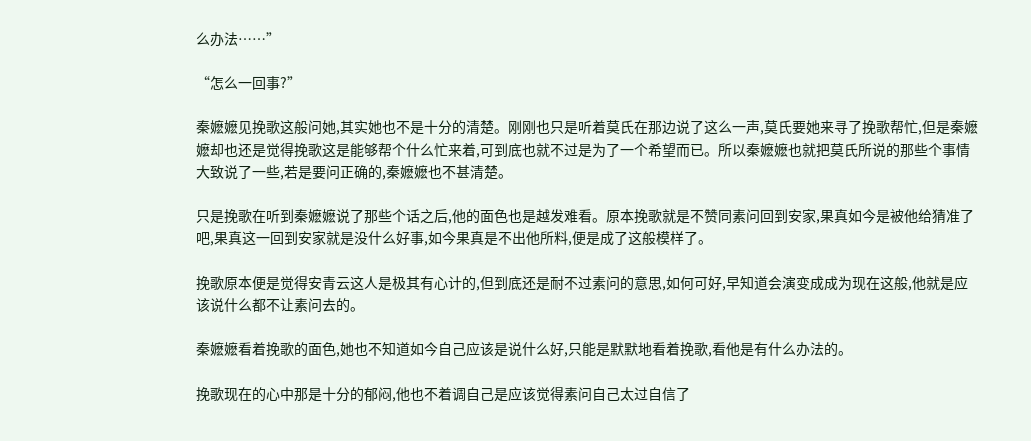么办法……”

“怎么一回事?”

秦嬷嬷见挽歌这般问她,其实她也不是十分的清楚。刚刚也只是听着莫氏在那边说了这么一声,莫氏要她来寻了挽歌帮忙,但是秦嬷嬷却也还是觉得挽歌这是能够帮个什么忙来着,可到底也就不过是为了一个希望而已。所以秦嬷嬷也就把莫氏所说的那些个事情大致说了一些,若是要问正确的,秦嬷嬷也不甚清楚。

只是挽歌在听到秦嬷嬷说了那些个话之后,他的面色也是越发难看。原本挽歌就是不赞同素问回到安家,果真如今是被他给猜准了吧,果真这一回到安家就是没什么好事,如今果真是不出他所料,便是成了这般模样了。

挽歌原本便是觉得安青云这人是极其有心计的,但到底还是耐不过素问的意思,如何可好,早知道会演变成成为现在这般,他就是应该说什么都不让素问去的。

秦嬷嬷看着挽歌的面色,她也不知道如今自己应该是说什么好,只能是默默地看着挽歌,看他是有什么办法的。

挽歌现在的心中那是十分的郁闷,他也不着调自己是应该觉得素问自己太过自信了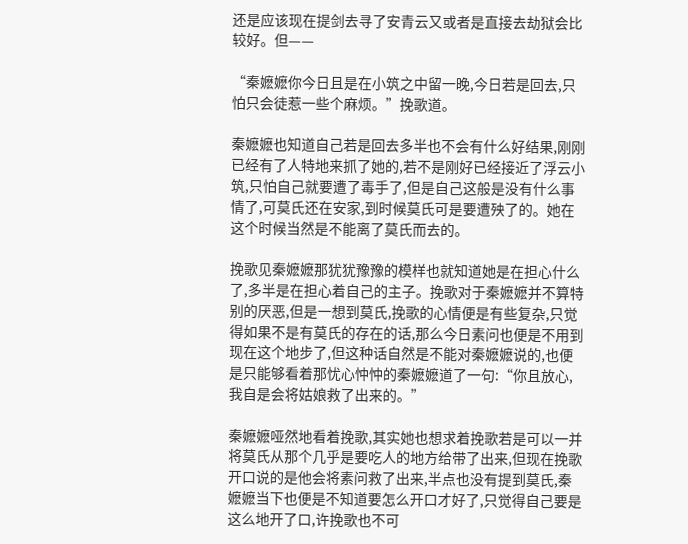还是应该现在提剑去寻了安青云又或者是直接去劫狱会比较好。但——

“秦嬷嬷你今日且是在小筑之中留一晚,今日若是回去,只怕只会徒惹一些个麻烦。”挽歌道。

秦嬷嬷也知道自己若是回去多半也不会有什么好结果,刚刚已经有了人特地来抓了她的,若不是刚好已经接近了浮云小筑,只怕自己就要遭了毒手了,但是自己这般是没有什么事情了,可莫氏还在安家,到时候莫氏可是要遭殃了的。她在这个时候当然是不能离了莫氏而去的。

挽歌见秦嬷嬷那犹犹豫豫的模样也就知道她是在担心什么了,多半是在担心着自己的主子。挽歌对于秦嬷嬷并不算特别的厌恶,但是一想到莫氏,挽歌的心情便是有些复杂,只觉得如果不是有莫氏的存在的话,那么今日素问也便是不用到现在这个地步了,但这种话自然是不能对秦嬷嬷说的,也便是只能够看着那忧心忡忡的秦嬷嬷道了一句:“你且放心,我自是会将姑娘救了出来的。”

秦嬷嬷哑然地看着挽歌,其实她也想求着挽歌若是可以一并将莫氏从那个几乎是要吃人的地方给带了出来,但现在挽歌开口说的是他会将素问救了出来,半点也没有提到莫氏,秦嬷嬷当下也便是不知道要怎么开口才好了,只觉得自己要是这么地开了口,许挽歌也不可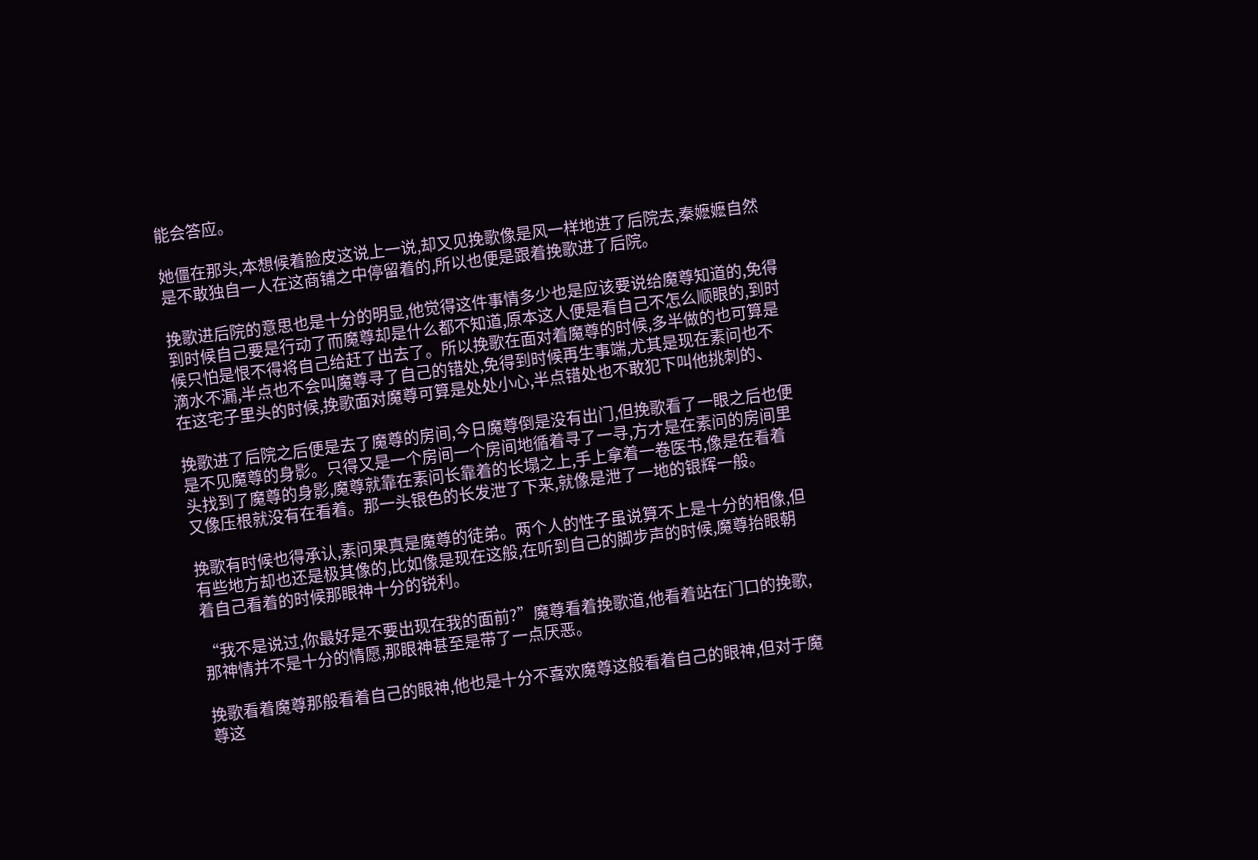能会答应。

她僵在那头,本想候着脸皮这说上一说,却又见挽歌像是风一样地进了后院去,秦嬷嬷自然是不敢独自一人在这商铺之中停留着的,所以也便是跟着挽歌进了后院。

挽歌进后院的意思也是十分的明显,他觉得这件事情多少也是应该要说给魔尊知道的,免得到时候自己要是行动了而魔尊却是什么都不知道,原本这人便是看自己不怎么顺眼的,到时候只怕是恨不得将自己给赶了出去了。所以挽歌在面对着魔尊的时候,多半做的也可算是滴水不漏,半点也不会叫魔尊寻了自己的错处,免得到时候再生事端,尤其是现在素问也不在这宅子里头的时候,挽歌面对魔尊可算是处处小心,半点错处也不敢犯下叫他挑刺的、

挽歌进了后院之后便是去了魔尊的房间,今日魔尊倒是没有出门,但挽歌看了一眼之后也便是不见魔尊的身影。只得又是一个房间一个房间地循着寻了一寻,方才是在素问的房间里头找到了魔尊的身影,魔尊就靠在素问长靠着的长塌之上,手上拿着一卷医书,像是在看着又像压根就没有在看着。那一头银色的长发泄了下来,就像是泄了一地的银辉一般。

挽歌有时候也得承认,素问果真是魔尊的徒弟。两个人的性子虽说算不上是十分的相像,但有些地方却也还是极其像的,比如像是现在这般,在听到自己的脚步声的时候,魔尊抬眼朝着自己看着的时候那眼神十分的锐利。

“我不是说过,你最好是不要出现在我的面前?”魔尊看着挽歌道,他看着站在门口的挽歌,那神情并不是十分的情愿,那眼神甚至是带了一点厌恶。

挽歌看着魔尊那般看着自己的眼神,他也是十分不喜欢魔尊这般看着自己的眼神,但对于魔尊这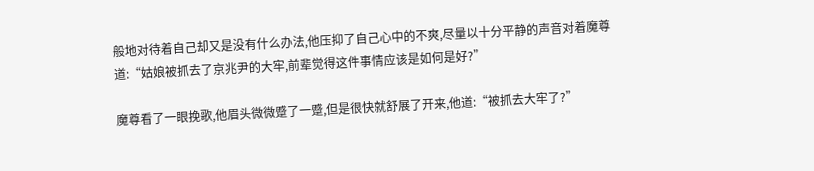般地对待着自己却又是没有什么办法,他压抑了自己心中的不爽,尽量以十分平静的声音对着魔尊道:“姑娘被抓去了京兆尹的大牢,前辈觉得这件事情应该是如何是好?”

魔尊看了一眼挽歌,他眉头微微蹙了一蹙,但是很快就舒展了开来,他道:“被抓去大牢了?”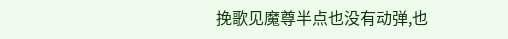挽歌见魔尊半点也没有动弹,也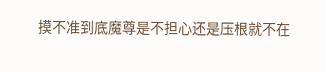摸不准到底魔尊是不担心还是压根就不在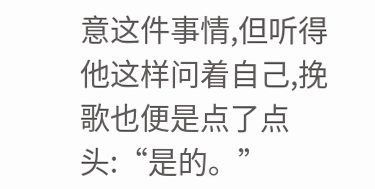意这件事情,但听得他这样问着自己,挽歌也便是点了点头:“是的。”